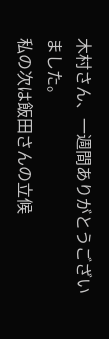木村さん、一週間ありがとうございました。
私の次は飯田さんの立候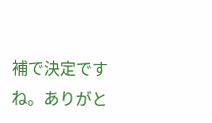補で決定ですね。ありがと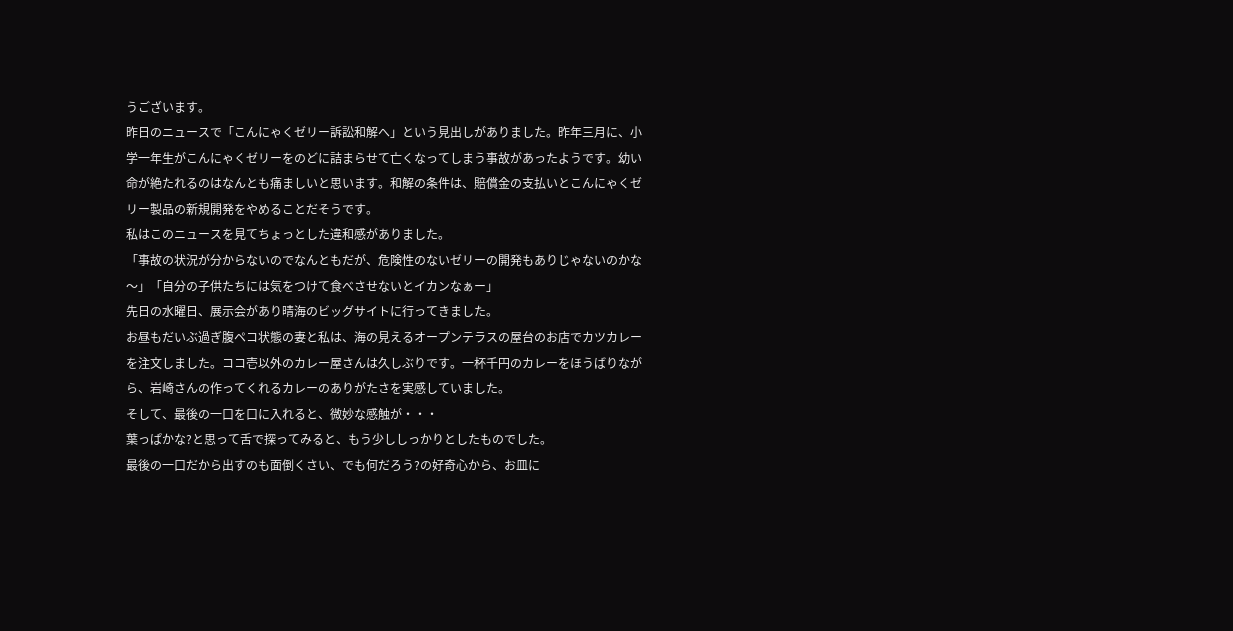うございます。
昨日のニュースで「こんにゃくゼリー訴訟和解へ」という見出しがありました。昨年三月に、小学一年生がこんにゃくゼリーをのどに詰まらせて亡くなってしまう事故があったようです。幼い命が絶たれるのはなんとも痛ましいと思います。和解の条件は、賠償金の支払いとこんにゃくゼリー製品の新規開発をやめることだそうです。
私はこのニュースを見てちょっとした違和感がありました。
「事故の状況が分からないのでなんともだが、危険性のないゼリーの開発もありじゃないのかな〜」「自分の子供たちには気をつけて食べさせないとイカンなぁー」
先日の水曜日、展示会があり晴海のビッグサイトに行ってきました。
お昼もだいぶ過ぎ腹ペコ状態の妻と私は、海の見えるオープンテラスの屋台のお店でカツカレーを注文しました。ココ壱以外のカレー屋さんは久しぶりです。一杯千円のカレーをほうばりながら、岩崎さんの作ってくれるカレーのありがたさを実感していました。
そして、最後の一口を口に入れると、微妙な感触が・・・
葉っぱかな?と思って舌で探ってみると、もう少ししっかりとしたものでした。
最後の一口だから出すのも面倒くさい、でも何だろう?の好奇心から、お皿に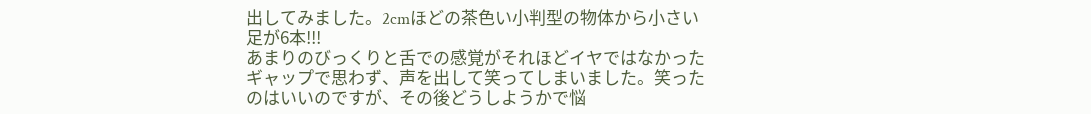出してみました。2cmほどの茶色い小判型の物体から小さい足が6本!!!
あまりのびっくりと舌での感覚がそれほどイヤではなかったギャップで思わず、声を出して笑ってしまいました。笑ったのはいいのですが、その後どうしようかで悩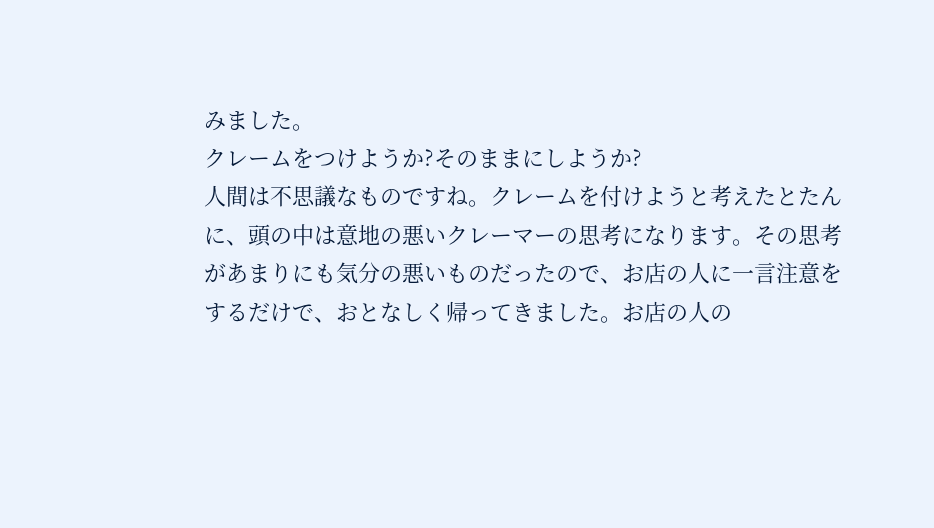みました。
クレームをつけようか?そのままにしようか?
人間は不思議なものですね。クレームを付けようと考えたとたんに、頭の中は意地の悪いクレーマーの思考になります。その思考があまりにも気分の悪いものだったので、お店の人に一言注意をするだけで、おとなしく帰ってきました。お店の人の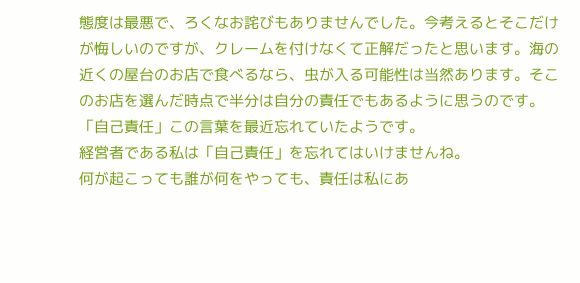態度は最悪で、ろくなお詫びもありませんでした。今考えるとそこだけが悔しいのですが、クレームを付けなくて正解だったと思います。海の近くの屋台のお店で食べるなら、虫が入る可能性は当然あります。そこのお店を選んだ時点で半分は自分の責任でもあるように思うのです。
「自己責任」この言葉を最近忘れていたようです。
経営者である私は「自己責任」を忘れてはいけませんね。
何が起こっても誰が何をやっても、責任は私にあ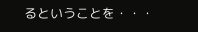るということを・・・